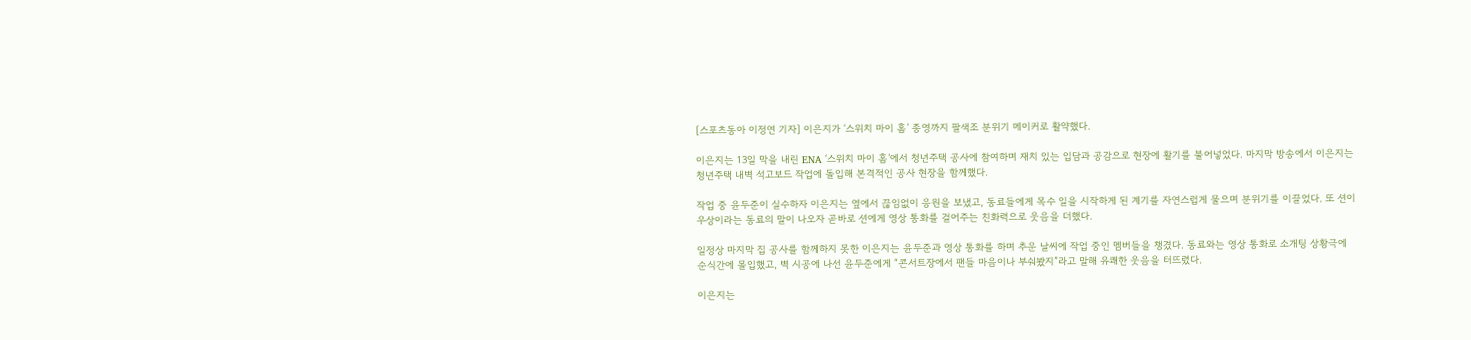[스포츠동아 이정연 기자] 이은지가 ‘스위치 마이 홈’ 종영까지 팔색조 분위기 메이커로 활약했다.

이은지는 13일 막을 내린 ENA ‘스위치 마이 홈’에서 청년주택 공사에 참여하며 재치 있는 입담과 공감으로 현장에 활기를 불어넣었다. 마지막 방송에서 이은지는 청년주택 내벽 석고보드 작업에 돌입해 본격적인 공사 현장을 함께했다.

작업 중 윤두준이 실수하자 이은지는 옆에서 끊임없이 응원을 보냈고, 동료들에게 목수 일을 시작하게 된 계기를 자연스럽게 물으며 분위기를 이끌었다. 또 션이 우상이라는 동료의 말이 나오자 곧바로 션에게 영상 통화를 걸어주는 친화력으로 웃음을 더했다.

일정상 마지막 집 공사를 함께하지 못한 이은지는 윤두준과 영상 통화를 하며 추운 날씨에 작업 중인 멤버들을 챙겼다. 동료와는 영상 통화로 소개팅 상황극에 순식간에 몰입했고, 벽 시공에 나선 윤두준에게 “콘서트장에서 팬들 마음이나 부숴봤지”라고 말해 유쾌한 웃음을 터뜨렸다.

이은지는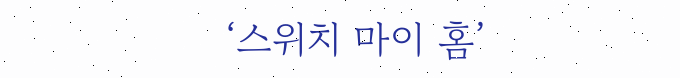‘스위치 마이 홈’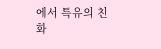에서 특유의 친화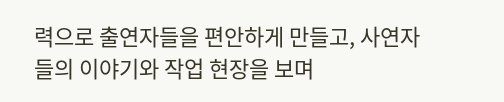력으로 출연자들을 편안하게 만들고, 사연자들의 이야기와 작업 현장을 보며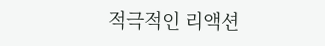적극적인 리액션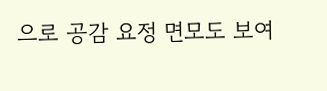으로 공감 요정 면모도 보여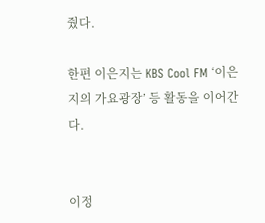줬다.

한편 이은지는 KBS Cool FM ‘이은지의 가요광장’ 등 활동을 이어간다.


이정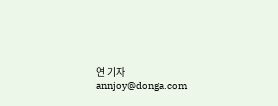연 기자 annjoy@donga.com